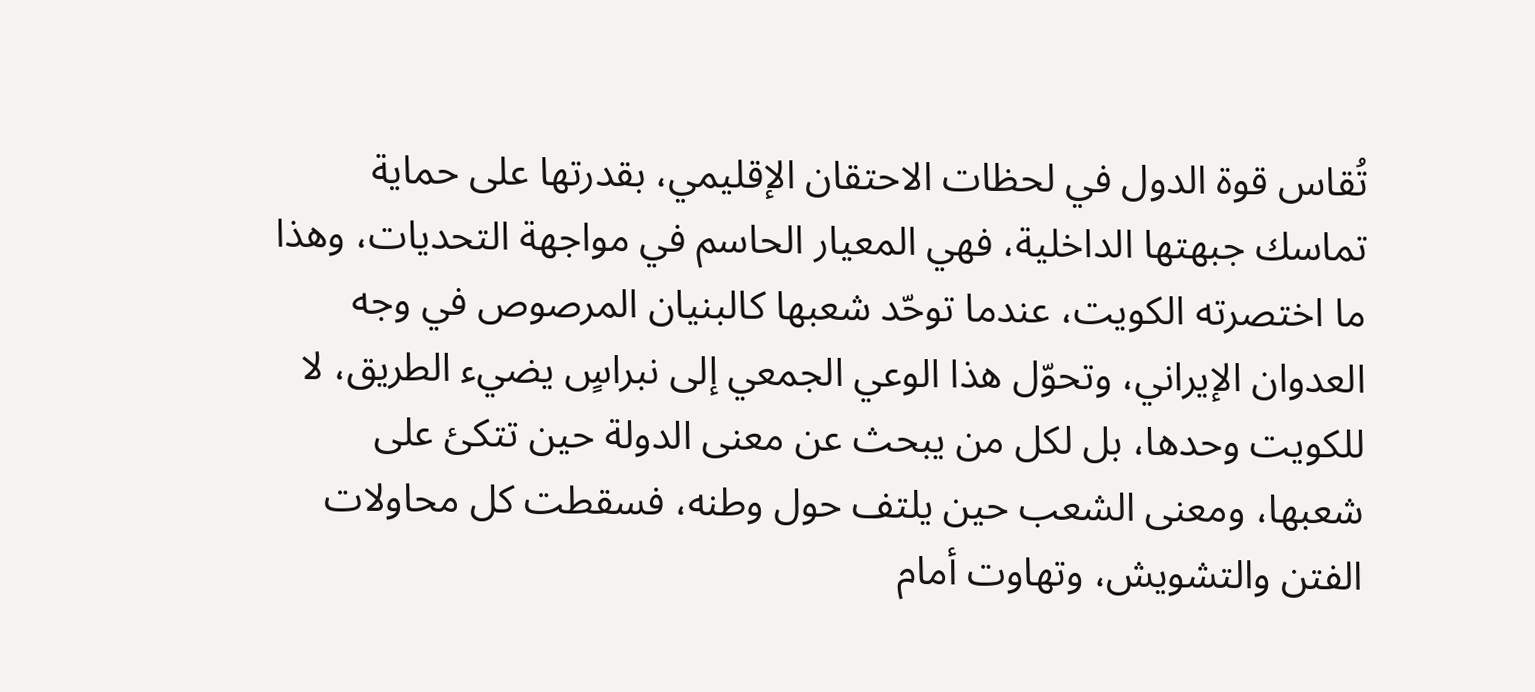تُقاس قوة الدول في لحظات الاحتقان الإقليمي، بقدرتها على حماية تماسك جبهتها الداخلية، فهي المعيار الحاسم في مواجهة التحديات، وهذا ما اختصرته الكويت، عندما توحّد شعبها كالبنيان المرصوص في وجه العدوان الإيراني، وتحوّل هذا الوعي الجمعي إلى نبراسٍ يضيء الطريق، لا للكويت وحدها، بل لكل من يبحث عن معنى الدولة حين تتكئ على شعبها، ومعنى الشعب حين يلتف حول وطنه، فسقطت كل محاولات الفتن والتشويش، وتهاوت أمام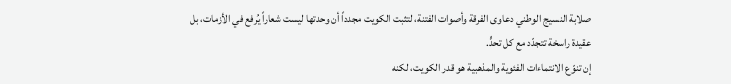صلابة النسيج الوطني دعاوى الفرقة وأصوات الفتنة، لتثبت الكويت مجدداً أن وحدتها ليست شعاراً يُرفع في الأزمات، بل عقيدة راسخة تتجدّد مع كل تحدٍّ.
إن تنوّع الانتماءات الفئوية والمذهبية هو قدر الكويت، لكنه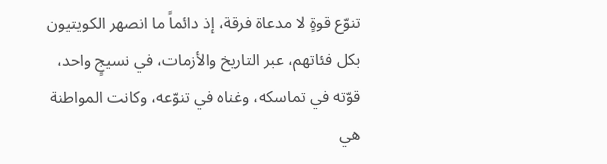تنوّع قوةٍ لا مدعاة فرقة، إذ دائماً ما انصهر الكويتيون بكل فئاتهم، عبر التاريخ والأزمات، في نسيجٍ واحد، قوّته في تماسكه، وغناه في تنوّعه، وكانت المواطنة هي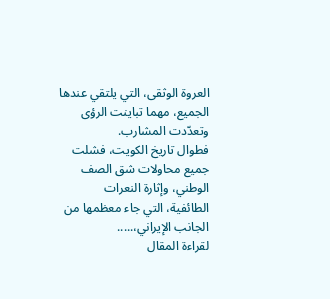العروة الوثقى، التي يلتقي عندها الجميع، مهما تباينت الرؤى وتعدّدت المشارب.
فطوال تاريخ الكويت، فشلت جميع محاولات شق الصف الوطني، وإثارة النعرات الطائفية، التي جاء معظمها من الجانب الإيراني،.....
لقراءة المقال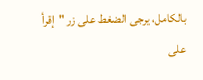بالكامل، يرجى الضغط على زر "إقرأ على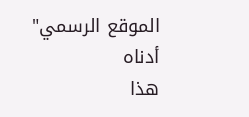الموقع الرسمي" أدناه
هذا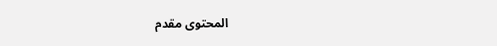المحتوى مقدم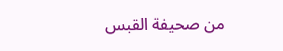من صحيفة القبس